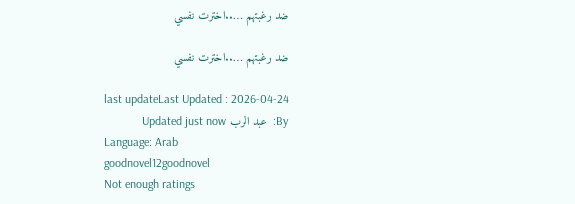ضد رغبتهم …..اخترت نفسي

ضد رغبتهم …..اخترت نفسي

last updateLast Updated : 2026-04-24
By:  عبد الرب Updated just now
Language: Arab
goodnovel12goodnovel
Not enough ratings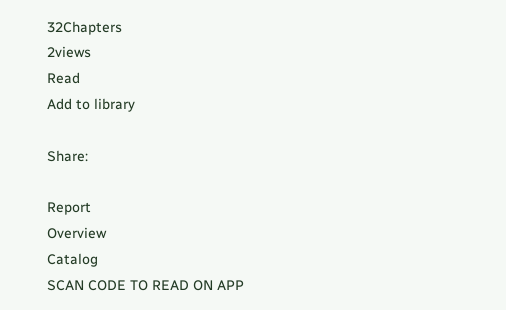32Chapters
2views
Read
Add to library

Share:

Report
Overview
Catalog
SCAN CODE TO READ ON APP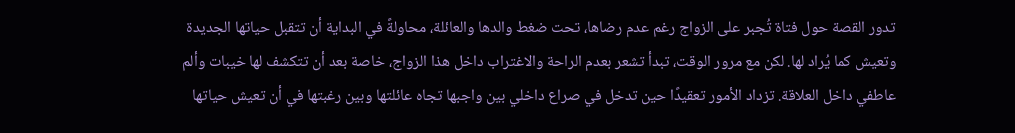تدور القصة حول فتاة تُجبر على الزواج رغم عدم رضاها، تحت ضغط والدها والعائلة، محاولةً في البداية أن تتقبل حياتها الجديدة وتعيش كما يُراد لها. لكن مع مرور الوقت، تبدأ تشعر بعدم الراحة والاغتراب داخل هذا الزواج، خاصة بعد أن تتكشف لها خيبات وألم عاطفي داخل العلاقة. تزداد الأمور تعقيدًا حين تدخل في صراع داخلي بين واجبها تجاه عائلتها وبين رغبتها في أن تعيش حياتها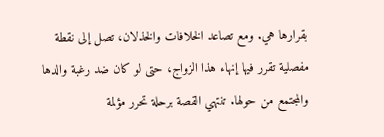بقرارها هي. ومع تصاعد الخلافات والخذلان، تصل إلى نقطة مفصلية تقرر فيها إنهاء هذا الزواج، حتى لو كان ضد رغبة والدها والمجتمع من حولها. تنتهي القصة برحلة تحرر مؤلمة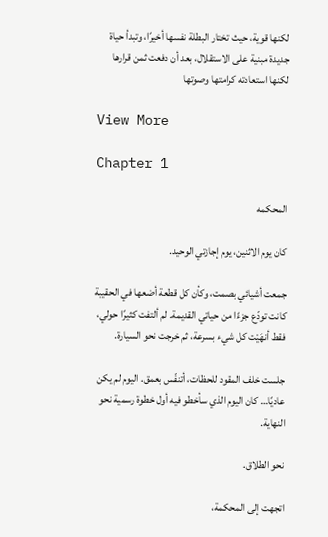لكنها قوية، حيث تختار البطلة نفسها أخيرًا، وتبدأ حياة جديدة مبنية على الاستقلال، بعد أن دفعت ثمن قرارها لكنها استعادته كرامتها وصوتها

View More

Chapter 1

المحكمه

كان يوم الاثنين، يوم إجازتي الوحيد.

جمعت أشيائي بصمت، وكأن كل قطعة أضعها في الحقيبة كانت تودّع جزءًا من حياتي القديمة. لم ألتفت كثيرًا حولي، فقط أنهَيْت كل شيء بسرعة، ثم خرجت نحو السيارة.

جلست خلف المقود للحظات، أتنفّس بعمق. اليوم لم يكن عاديًا… كان اليوم الذي سأخطو فيه أول خطوة رسمية نحو النهاية.

نحو الطلاق.

اتجهت إلى المحكمة،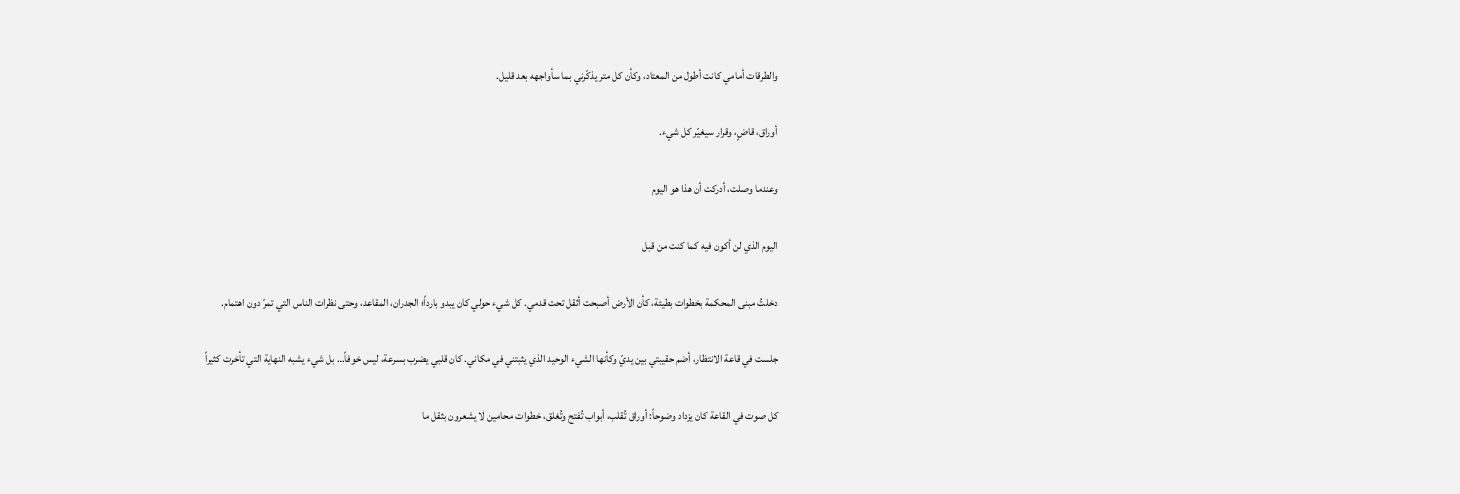والطرقات أمامي كانت أطول من المعتاد، وكأن كل متر يذكّرني بما سأواجهه بعد قليل.

أوراق، قاضٍ، وقرار سيغيّر كل شيء.

وعندما وصلت، أدركت أن هذا هو اليوم

اليوم الذي لن أكون فيه كما كنت من قبل

دخلتُ مبنى المحكمة بخطوات بطيئة، كأن الأرض أصبحت أثقل تحت قدمي. كل شيء حولي كان يبدو بارداً؛ الجدران، المقاعد، وحتى نظرات الناس التي تمرّ دون اهتمام.

جلست في قاعة الانتظار، أضم حقيبتي بين يديّ وكأنها الشيء الوحيد الذي يثبتني في مكاني. كان قلبي يضرب بسرعة، ليس خوفاً… بل شيء يشبه النهاية التي تأخرت كثيراً

كل صوت في القاعة كان يزداد وضوحاً: أوراق تُقلب، أبواب تُفتح وتُغلق، خطوات محامين لا يشعرون بثقل ما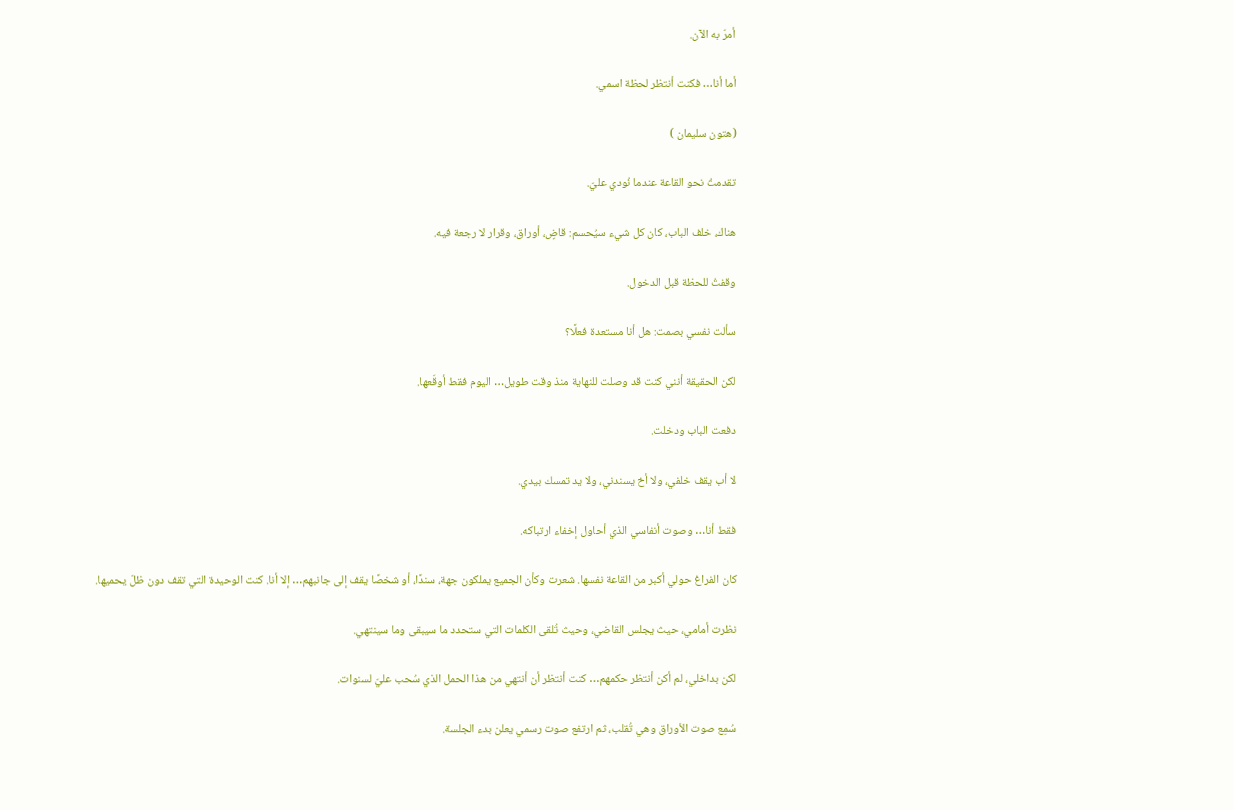أمرّ به الآن.

أما أنا… فكنت أنتظر لحظة اسمي.

(هتون سليمان )

تقدمتُ نحو القاعة عندما نُودي عليّ.

هناك، خلف الباب، كان كل شيء سيُحسم: قاضٍ، أوراق، وقرار لا رجعة فيه.

وقفتُ للحظة قبل الدخول.

سألت نفسي بصمت: هل أنا مستعدة فعلًا؟

لكن الحقيقة أنني كنت قد وصلت للنهاية منذ وقت طويل… اليوم فقط أوقّعها.

دفعت الباب ودخلت.

لا أب يقف خلفي، ولا أخ يسندني، ولا يد تمسك بيدي.

فقط أنا… وصوت أنفاسي الذي أحاول إخفاء ارتباكه.

كان الفراغ حولي أكبر من القاعة نفسها. شعرت وكأن الجميع يملكون جهة، سندًا، أو شخصًا يقف إلى جانبهم… إلا أنا. كنت الوحيدة التي تقف دون ظلّ يحميها.

نظرت أمامي، حيث يجلس القاضي، وحيث تُلقى الكلمات التي ستحدد ما سيبقى وما سينتهي.

لكن بداخلي، لم أكن أنتظر حكمهم… كنت أنتظر أن أنتهي من هذا الحمل الذي سُحب عليّ لسنوات.

سُمِع صوت الأوراق وهي تُقلب، ثم ارتفع صوت رسمي يعلن بدء الجلسة.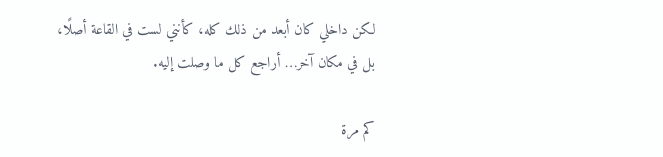لكن داخلي كان أبعد من ذلك كله، كأنني لست في القاعة أصلًا، بل في مكان آخر… أراجع كل ما وصلت إليه.

كم مرة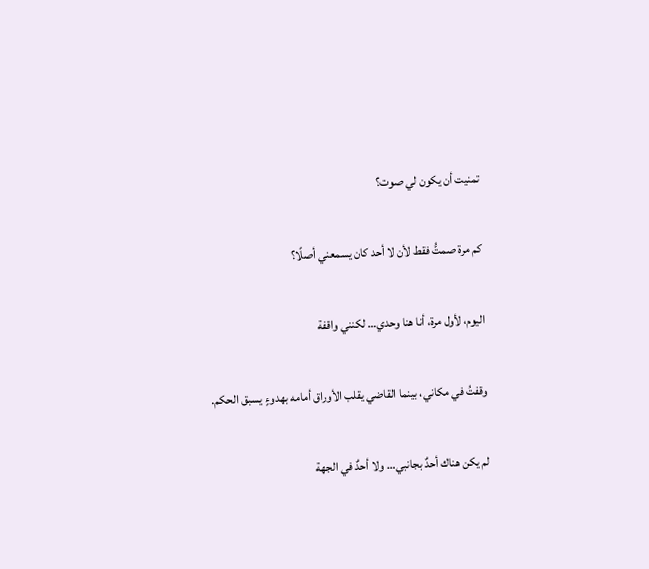تمنيت أن يكون لي صوت؟

كم مرة صمتُّ فقط لأن لا أحد كان يسمعني أصلًا؟

اليوم، لأول مرة، أنا هنا وحدي… لكنني واقفة

وقفتُ في مكاني، بينما القاضي يقلب الأوراق أمامه بهدوءٍ يسبق الحكم.

لم يكن هناك أحدٌ بجانبي… ولا أحدٌ في الجهة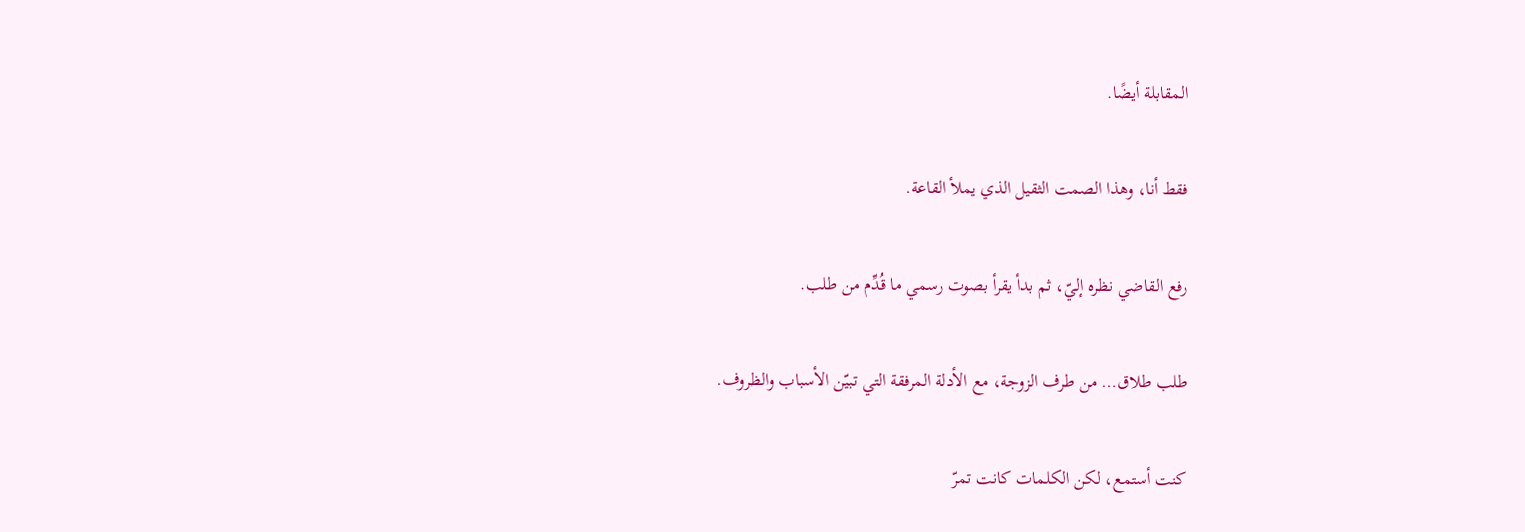المقابلة أيضًا.

فقط أنا، وهذا الصمت الثقيل الذي يملأ القاعة.

رفع القاضي نظره إليّ، ثم بدأ يقرأ بصوت رسمي ما قُدِّم من طلب.

طلب طلاق… من طرف الزوجة، مع الأدلة المرفقة التي تبيّن الأسباب والظروف.

كنت أستمع، لكن الكلمات كانت تمرّ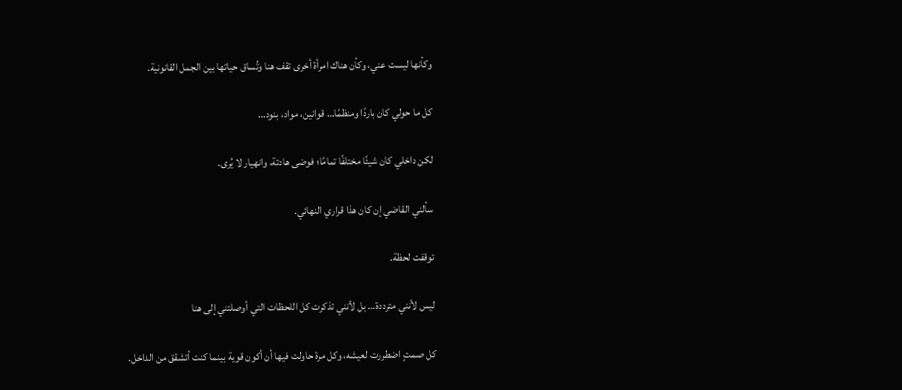وكأنها ليست عني، وكأن هناك امرأة أخرى تقف هنا وتُساق حياتها بين الجمل القانونية.

كل ما حولي كان باردًا ومنظمًا… قوانين، مواد، بنود…

لكن داخلي كان شيئًا مختلفًا تمامًا؛ فوضى هادئة، وانهيار لا يُرى.

سألني القاضي إن كان هذا قراري النهائي.

توقفت لحظة.

ليس لأنني مترددة… بل لأنني تذكرت كل اللحظات التي أوصلتني إلى هنا

كل صمتٍ اضطررت لعيشه، وكل مرة حاولت فيها أن أكون قوية بينما كنت أتشقق من الداخل.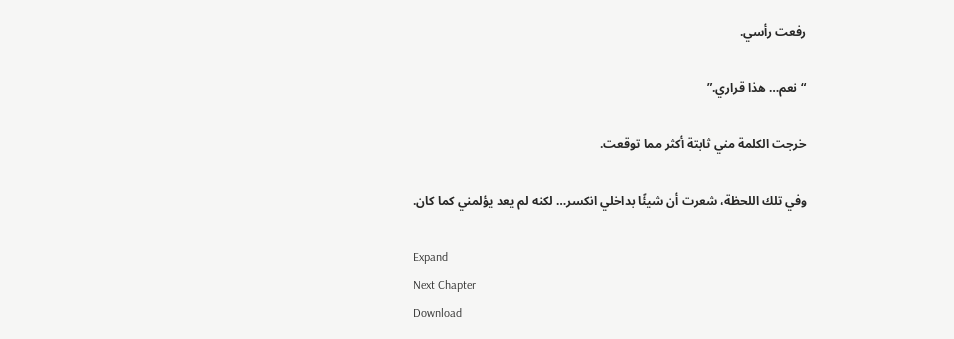رفعت رأسي.

“نعم… هذا قراري.”

خرجت الكلمة مني ثابتة أكثر مما توقعت.

وفي تلك اللحظة، شعرت أن شيئًا بداخلي انكسر… لكنه لم يعد يؤلمني كما كان.

Expand
Next Chapter
Download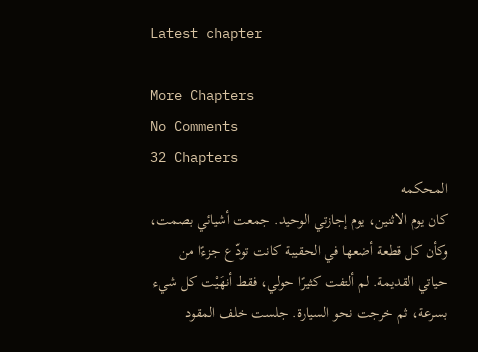Latest chapter

More Chapters
No Comments
32 Chapters
المحكمه
كان يوم الاثنين، يوم إجازتي الوحيد. جمعت أشيائي بصمت، وكأن كل قطعة أضعها في الحقيبة كانت تودّع جزءًا من حياتي القديمة. لم ألتفت كثيرًا حولي، فقط أنهَيْت كل شيء بسرعة، ثم خرجت نحو السيارة. جلست خلف المقود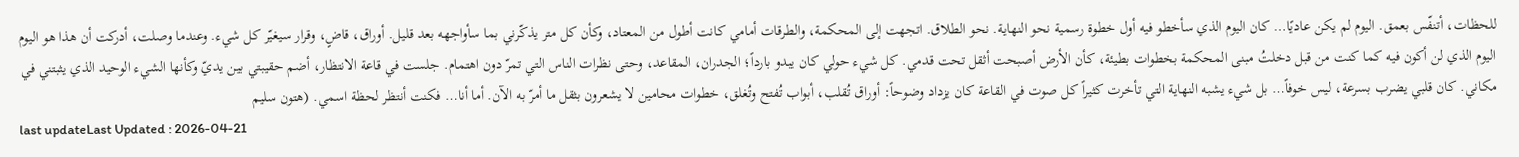للحظات، أتنفّس بعمق. اليوم لم يكن عاديًا… كان اليوم الذي سأخطو فيه أول خطوة رسمية نحو النهاية. نحو الطلاق. اتجهت إلى المحكمة، والطرقات أمامي كانت أطول من المعتاد، وكأن كل متر يذكّرني بما سأواجهه بعد قليل. أوراق، قاضٍ، وقرار سيغيّر كل شيء. وعندما وصلت، أدركت أن هذا هو اليوم اليوم الذي لن أكون فيه كما كنت من قبل دخلتُ مبنى المحكمة بخطوات بطيئة، كأن الأرض أصبحت أثقل تحت قدمي. كل شيء حولي كان يبدو بارداً؛ الجدران، المقاعد، وحتى نظرات الناس التي تمرّ دون اهتمام. جلست في قاعة الانتظار، أضم حقيبتي بين يديّ وكأنها الشيء الوحيد الذي يثبتني في مكاني. كان قلبي يضرب بسرعة، ليس خوفاً… بل شيء يشبه النهاية التي تأخرت كثيراً كل صوت في القاعة كان يزداد وضوحاً: أوراق تُقلب، أبواب تُفتح وتُغلق، خطوات محامين لا يشعرون بثقل ما أمرّ به الآن. أما أنا… فكنت أنتظر لحظة اسمي. (هتون سليم
last updateLast Updated : 2026-04-21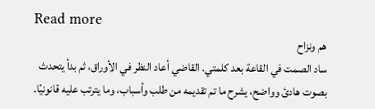Read more
هم ونزاح
ساد الصمت في القاعة بعد كلمتي. القاضي أعاد النظر في الأوراق، ثم بدأ يتحدث بصوت هادئ وواضح، يشرح ما تم تقديمه من طلب وأسباب، وما يترتب عليه قانونيًا.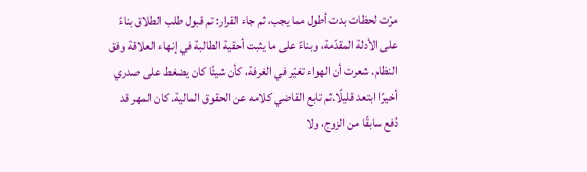مرّت لحظات بدت أطول مما يجب، ثم جاء القرار: تم قبول طلب الطلاق بناءً على الأدلة المقدّمة، وبناءً على ما يثبت أحقية الطالبة في إنهاء العلاقة وفق النظام. شعرت أن الهواء تغيّر في الغرفة، كأن شيئًا كان يضغط على صدري أخيرًا ابتعد قليلًا.ثم تابع القاضي كلامه عن الحقوق المالية. كان المهر قد دُفع سابقًا من الزوج، ولا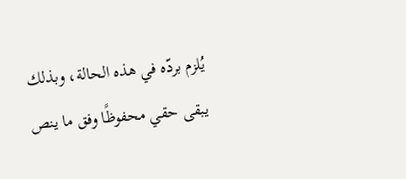يُلزم بردّه في هذه الحالة، وبذلك يبقى حقي محفوظًا وفق ما ينص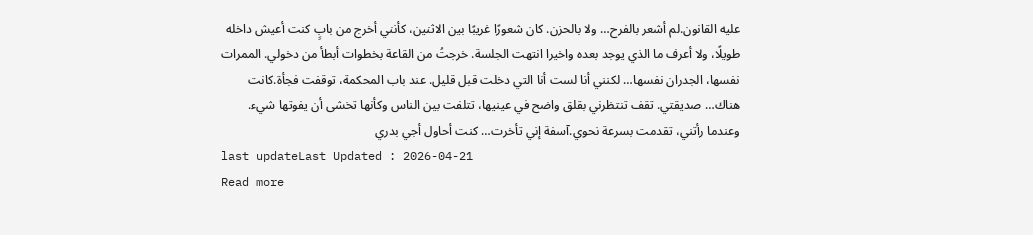عليه القانون.لم أشعر بالفرح… ولا بالحزن. كان شعورًا غريبًا بين الاثنين، كأنني أخرج من بابٍ كنت أعيش داخله طويلًا، ولا أعرف ما الذي يوجد بعده واخيرا انتهت الجلسة. خرجتُ من القاعة بخطوات أبطأ من دخولي. الممرات نفسها، الجدران نفسها… لكنني أنا لست أنا التي دخلت قبل قليل. عند باب المحكمة، توقفت فجأة.كانت هناك… صديقتي. تقف تنتظرني بقلق واضح في عينيها، تتلفت بين الناس وكأنها تخشى أن يفوتها شيء. وعندما رأتني، تقدمت بسرعة نحوي.آسفة إني تأخرت… كنت أحاول أجي بدري
last updateLast Updated : 2026-04-21
Read more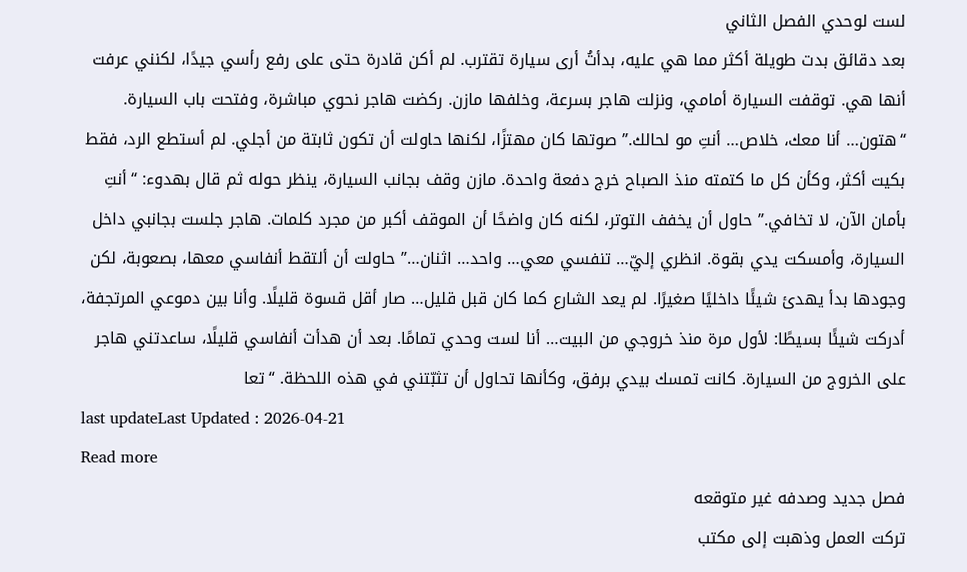لست لوحدي الفصل الثاني
بعد دقائق بدت طويلة أكثر مما هي عليه، بدأتُ أرى سيارة تقترب. لم أكن قادرة حتى على رفع رأسي جيدًا، لكنني عرفت أنها هي. توقفت السيارة أمامي، ونزلت هاجر بسرعة، وخلفها مازن. ركضت هاجر نحوي مباشرة، وفتحت باب السيارة. “هتون… أنا معك، خلاص… أنتِ مو لحالك.” صوتها كان مهتزًا، لكنها حاولت أن تكون ثابتة من أجلي. لم أستطع الرد، فقط بكيت أكثر، وكأن كل ما كتمته منذ الصباح خرج دفعة واحدة. مازن وقف بجانب السيارة، ينظر حوله ثم قال بهدوء: “أنتِ بأمان الآن، لا تخافي.” حاول أن يخفف التوتر، لكنه كان واضحًا أن الموقف أكبر من مجرد كلمات. هاجر جلست بجانبي داخل السيارة، وأمسكت يدي بقوة. انظري إليّ… تنفسي معي… واحد… اثنان…” حاولت أن ألتقط أنفاسي معها، بصعوبة، لكن وجودها بدأ يهدئ شيئًا داخليًا صغيرًا. لم يعد الشارع كما كان قبل قليل… صار أقل قسوة قليلًا. وأنا بين دموعي المرتجفة، أدركت شيئًا بسيطًا: لأول مرة منذ خروجي من البيت… أنا لست وحدي تمامًا. بعد أن هدأت أنفاسي قليلًا، ساعدتني هاجر على الخروج من السيارة. كانت تمسك بيدي برفق، وكأنها تحاول أن تثبّتني في هذه اللحظة. “تعا
last updateLast Updated : 2026-04-21
Read more
فصل جديد وصدفه غير متوقعه
تركت العمل وذهبت إلى مكتب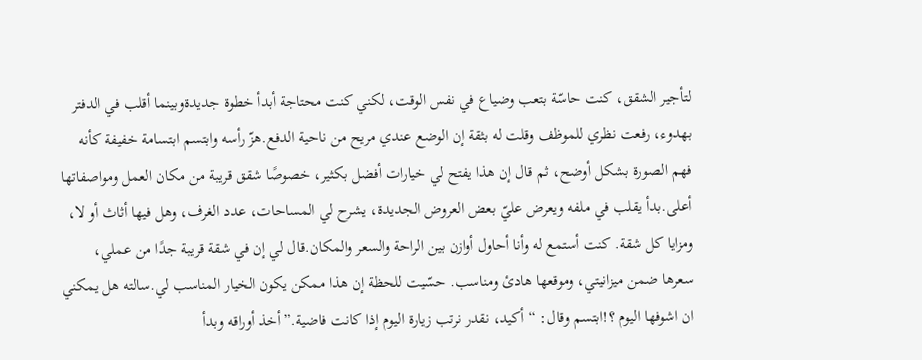لتأجير الشقق، كنت حاسّة بتعب وضياع في نفس الوقت، لكني كنت محتاجة أبدأ خطوة جديدةوبينما أقلب في الدفتر بهدوء، رفعت نظري للموظف وقلت له بثقة إن الوضع عندي مريح من ناحية الدفع.هزّ رأسه وابتسم ابتسامة خفيفة كأنه فهم الصورة بشكل أوضح، ثم قال إن هذا يفتح لي خيارات أفضل بكثير، خصوصًا شقق قريبة من مكان العمل ومواصفاتها أعلى.بدأ يقلب في ملفه ويعرض عليّ بعض العروض الجديدة، يشرح لي المساحات، عدد الغرف، وهل فيها أثاث أو لا، ومزايا كل شقة. كنت أستمع له وأنا أحاول أوازن بين الراحة والسعر والمكان.قال لي إن في شقة قريبة جدًا من عملي، سعرها ضمن ميزانيتي، وموقعها هادئ ومناسب. حسّيت للحظة إن هذا ممكن يكون الخيار المناسب لي.سالته هل يمكني ان اشوفها اليوم ؟!ابتسم وقال: “أكيد، نقدر نرتب زيارة اليوم إذا كانت فاضية.”أخذ أوراقه وبدأ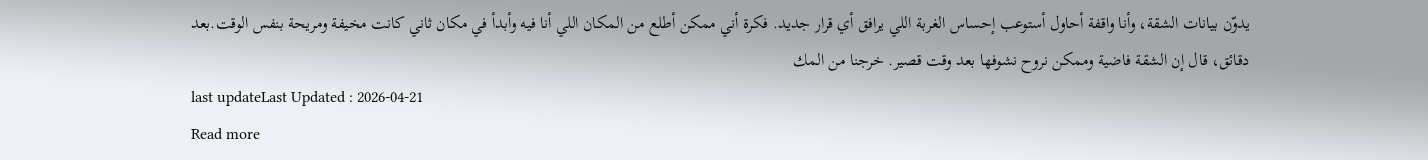يدوّن بيانات الشقة، وأنا واقفة أحاول أستوعب إحساس الغربة اللي يرافق أي قرار جديد. فكرة أني ممكن أطلع من المكان اللي أنا فيه وأبدأ في مكان ثاني كانت مخيفة ومريحة بنفس الوقت.بعد دقائق، قال إن الشقة فاضية وممكن نروح نشوفها بعد وقت قصير. خرجنا من المك
last updateLast Updated : 2026-04-21
Read more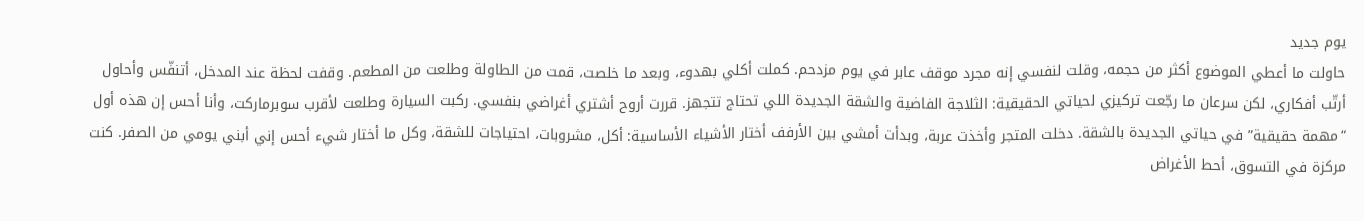يوم جديد
حاولت ما أعطي الموضوع أكثر من حجمه، وقلت لنفسي إنه مجرد موقف عابر في يوم مزدحم. كملت أكلي بهدوء، وبعد ما خلصت، قمت من الطاولة وطلعت من المطعم. وقفت لحظة عند المدخل، أتنفّس وأحاول أرتّب أفكاري، لكن سرعان ما رجّعت تركيزي لحياتي الحقيقية: الثلاجة الفاضية والشقة الجديدة اللي تحتاج تتجهز. قررت أروح أشتري أغراضي بنفسي. ركبت السيارة وطلعت لأقرب سوبرماركت، وأنا أحس إن هذه أول “مهمة حقيقية” في حياتي الجديدة بالشقة. دخلت المتجر وأخذت عربة، وبدأت أمشي بين الأرفف أختار الأشياء الأساسية: أكل، مشروبات، احتياجات للشقة، وكل ما أختار شيء أحس إني أبني يومي من الصفر. كنت مركزة في التسوق، أحط الأغراض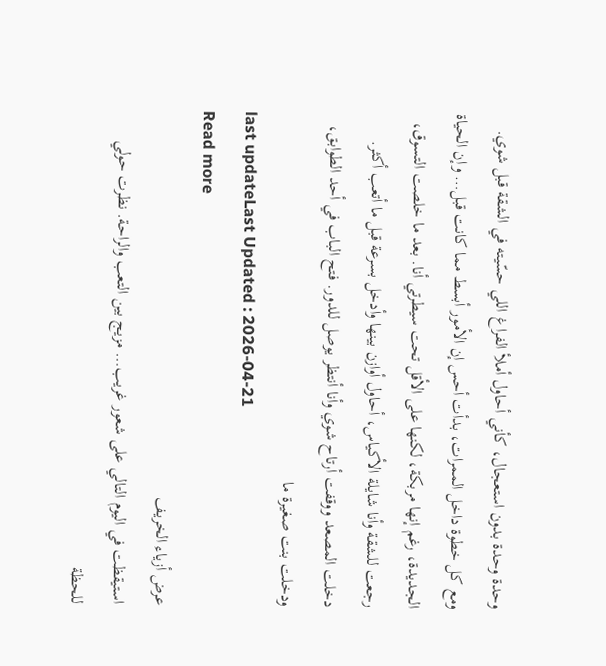وحدة وحدة بدون استعجال، كأني أحاول أملأ الفراغ اللي حسّيته في الشقة قبل شوي. ومع كل خطوة داخل الممرات، بدأت أحس إن الأمور أبسط مما كانت قبل… وإن الحياة الجديدة، رغم إنها مربكة، لكنها على الأقل تحت سيطرتي أنا. بعد ما خلصت التسوق، رجعت للشقة وأنا شايلة الأكياس، أحاول أوازن بينها وأدخل بسرعة قبل ما أتعب أكثر. دخلت المصعد ووقفت أرتاح شوي وأنا أنتظر يوصل للدور. فتح الباب في أحد الطوابق، ودخلت بنت صغيرة ما
last updateLast Updated : 2026-04-21
Read more
عرض أزياء الخريف
استيقظت في اليوم التالي على شعور غريب… مزيج بين التعب والراحة. نظرت حولي للحظة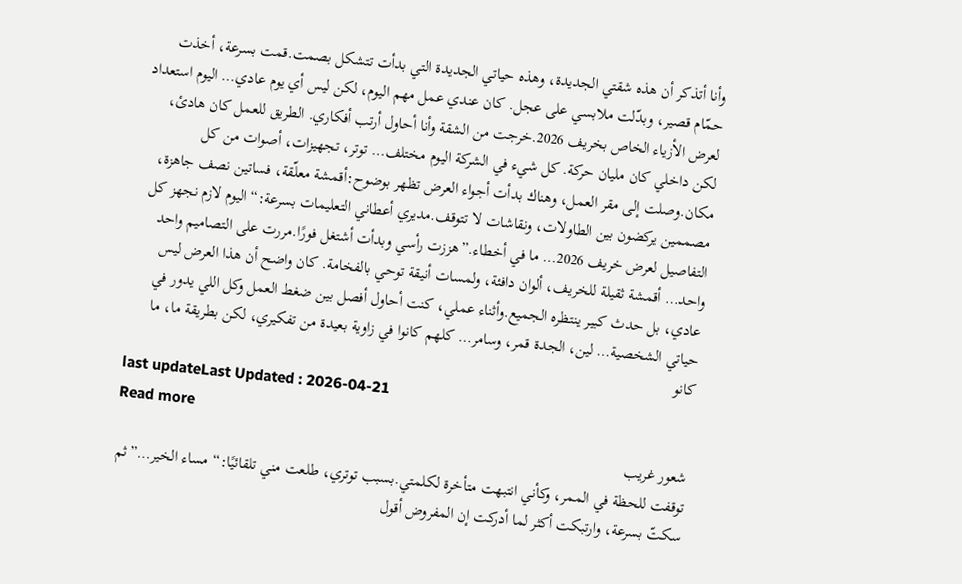وأنا أتذكر أن هذه شقتي الجديدة، وهذه حياتي الجديدة التي بدأت تتشكل بصمت.قمت بسرعة، أخذت حمّام قصير، وبدّلت ملابسي على عجل. كان عندي عمل مهم اليوم، لكن ليس أي يوم عادي… اليوم استعداد لعرض الأزياء الخاص بخريف 2026.خرجت من الشقة وأنا أحاول أرتب أفكاري. الطريق للعمل كان هادئ، لكن داخلي كان مليان حركة. كل شيء في الشركة اليوم مختلف… توتر، تجهيزات، أصوات من كل مكان.وصلت إلى مقر العمل، وهناك بدأت أجواء العرض تظهر بوضوح:أقمشة معلّقة، فساتين نصف جاهزة، مصممين يركضون بين الطاولات، ونقاشات لا تتوقف.مديري أعطاني التعليمات بسرعة:“اليوم لازم نجهز كل التفاصيل لعرض خريف 2026… ما في أخطاء.”هززت رأسي وبدأت أشتغل فورًا.مررت على التصاميم واحد واحد… أقمشة ثقيلة للخريف، ألوان دافئة، ولمسات أنيقة توحي بالفخامة. كان واضح أن هذا العرض ليس عادي، بل حدث كبير ينتظره الجميع.وأثناء عملي، كنت أحاول أفصل بين ضغط العمل وكل اللي يدور في حياتي الشخصية… لين، الجدة قمر، وسامر… كلهم كانوا في زاوية بعيدة من تفكيري، لكن بطريقة ما، ما كانو
last updateLast Updated : 2026-04-21
Read more
شعور غريب
توقفت للحظة في الممر، وكأني انتبهت متأخرة لكلمتي.بسبب توتري، طلعت مني تلقائيًا:“مساء الخير…”ثم سكتّ بسرعة، وارتبكت أكثر لما أدركت إن المفروض أقول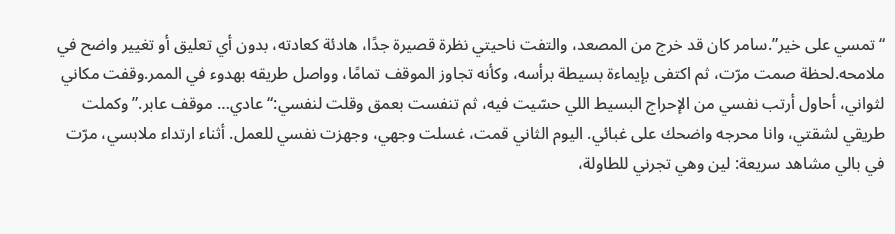“تمسي على خير”.سامر كان قد خرج من المصعد، والتفت ناحيتي نظرة قصيرة جدًا، هادئة كعادته، بدون أي تعليق أو تغيير واضح في ملامحه.لحظة صمت مرّت، ثم اكتفى بإيماءة بسيطة برأسه، وكأنه تجاوز الموقف تمامًا، وواصل طريقه بهدوء في الممر.وقفت مكاني لثواني، أحاول أرتب نفسي من الإحراج البسيط اللي حسّيت فيه، ثم تنفست بعمق وقلت لنفسي:“عادي… موقف عابر.”وكملت طريقي لشقتي، وانا محرجه واضحك على غبائي. اليوم الثاني قمت، غسلت وجهي، وجهزت نفسي للعمل. أثناء ارتداء ملابسي، مرّت في بالي مشاهد سريعة: لين وهي تجرني للطاولة،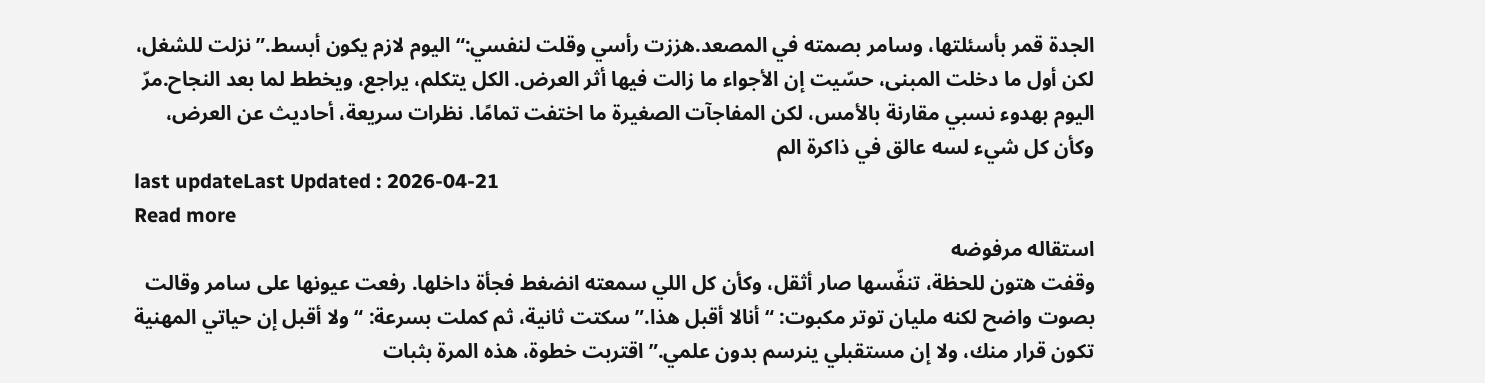الجدة قمر بأسئلتها، وسامر بصمته في المصعد.هززت رأسي وقلت لنفسي:“اليوم لازم يكون أبسط.”نزلت للشغل، لكن أول ما دخلت المبنى، حسّيت إن الأجواء ما زالت فيها أثر العرض. الكل يتكلم، يراجع، ويخطط لما بعد النجاح.مرّ اليوم بهدوء نسبي مقارنة بالأمس، لكن المفاجآت الصغيرة ما اختفت تمامًا. نظرات سريعة، أحاديث عن العرض، وكأن كل شيء لسه عالق في ذاكرة الم
last updateLast Updated : 2026-04-21
Read more
استقاله مرفوضه
وقفت هتون للحظة، تنفّسها صار أثقل، وكأن كل اللي سمعته انضغط فجأة داخلها. رفعت عيونها على سامر وقالت بصوت واضح لكنه مليان توتر مكبوت: “أنالا أقبل هذا.” سكتت ثانية، ثم كملت بسرعة: “ولا أقبل إن حياتي المهنية تكون قرار منك، ولا إن مستقبلي ينرسم بدون علمي.” اقتربت خطوة، هذه المرة بثبات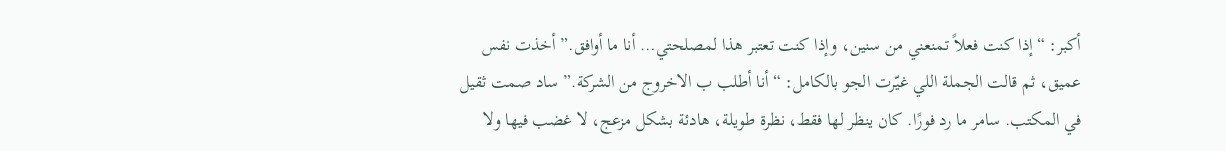أكبر: “إذا كنت فعلاً تمنعني من سنين، وإذا كنت تعتبر هذا لمصلحتي… أنا ما أوافق.” أخذت نفس عميق، ثم قالت الجملة اللي غيّرت الجو بالكامل: “أنا أطلب ب الاخروج من الشركة.” ساد صمت ثقيل في المكتب. سامر ما رد فورًا. كان ينظر لها فقط، نظرة طويلة، هادئة بشكل مزعج، لا غضب فيها ولا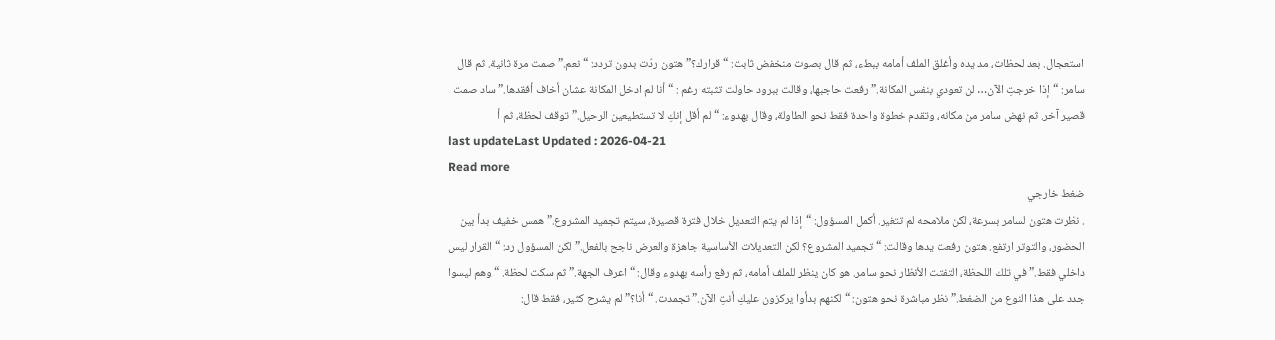استعجال. بعد لحظات، مد يده وأغلق الملف أمامه ببطء، ثم قال بصوت منخفض ثابت: “قرارك؟” هتون ردّت بدون تردد: “نعم.” صمت مرة ثانية. ثم قال سامر: “إذا خرجتِ الآن… لن تعودي بنفس المكانة.” رفعت حاجبها، وقالت ببرود حاولت تثبته رغم : “أنا لم ادخل المكانة عشان أخاف أفقدها.” ساد صمت قصير آخر. ثم نهض سامر من مكانه، وتقدم خطوة واحدة فقط نحو الطاولة، وقال بهدوء: “لم أقل إنكِ لا تستطيعين الرحيل.” توقف لحظة، ثم أ
last updateLast Updated : 2026-04-21
Read more
ضغط خارجي
. نظرت هتون لسامر بسرعة، لكن ملامحه لم تتغير. أكمل المسؤول: “إذا لم يتم التعديل خلال فترة قصيرة، سيتم تجميد المشروع.” همس خفيف بدأ بين الحضور، والتوتر ارتفع. هتون رفعت يدها وقالت: “تجميد المشروع؟ لكن التعديلات الأساسية جاهزة والعرض ناجح بالفعل.” لكن المسؤول رد: “القرار ليس داخلي فقط.” في تلك اللحظة، التفتت الأنظار نحو سامر. هو كان ينظر للملف أمامه، ثم رفع رأسه بهدوء وقال: “اعرف الجهة.” ثم سكت لحظة. “وهم ليسوا جدد على هذا النوع من الضغط.” نظر مباشرة نحو هتون: “لكنهم بدأوا يركزون عليكِ أنتِ الآن.” تجمدت. “أنا؟” لم يشرح كثير، فقط قال: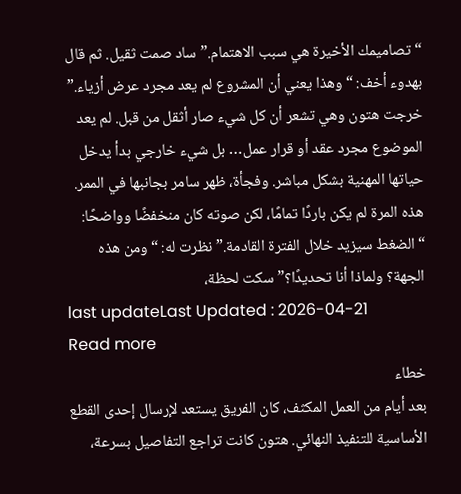“تصاميمك الأخيرة هي سبب الاهتمام.” ساد صمت ثقيل. ثم قال بهدوء أخف: “وهذا يعني أن المشروع لم يعد مجرد عرض أزياء.” خرجت هتون وهي تشعر أن كل شيء صار أثقل من قبل. لم يعد الموضوع مجرد عقد أو قرار عمل… بل شيء خارجي بدأ يدخل حياتها المهنية بشكل مباشر. وفجأة، ظهر سامر بجانبها في الممر. هذه المرة لم يكن باردًا تمامًا، لكن صوته كان منخفضًا وواضحًا: “الضغط سيزيد خلال الفترة القادمة.” نظرت له: “ومن هذه الجهة؟ ولماذا أنا تحديدًا؟” سكت لحظة،
last updateLast Updated : 2026-04-21
Read more
خطاء
بعد أيام من العمل المكثف، كان الفريق يستعد لإرسال إحدى القطع الأساسية للتنفيذ النهائي. هتون كانت تراجع التفاصيل بسرعة،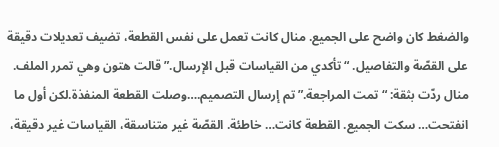والضغط كان واضح على الجميع. منال كانت تعمل على نفس القطعة، تضيف تعديلات دقيقة على القصّة والتفاصيل. “تأكدي من القياسات قبل الإرسال.” قالت هتون وهي تمرر الملف. منال ردّت بثقة: “تمت المراجعة.”تم إرسال التصميم.…وصلت القطعة المنفذة.لكن أول ما انفتحت… سكت الجميع. القطعة كانت… خاطئة. القصّة غير متناسقة، القياسات غير دقيقة،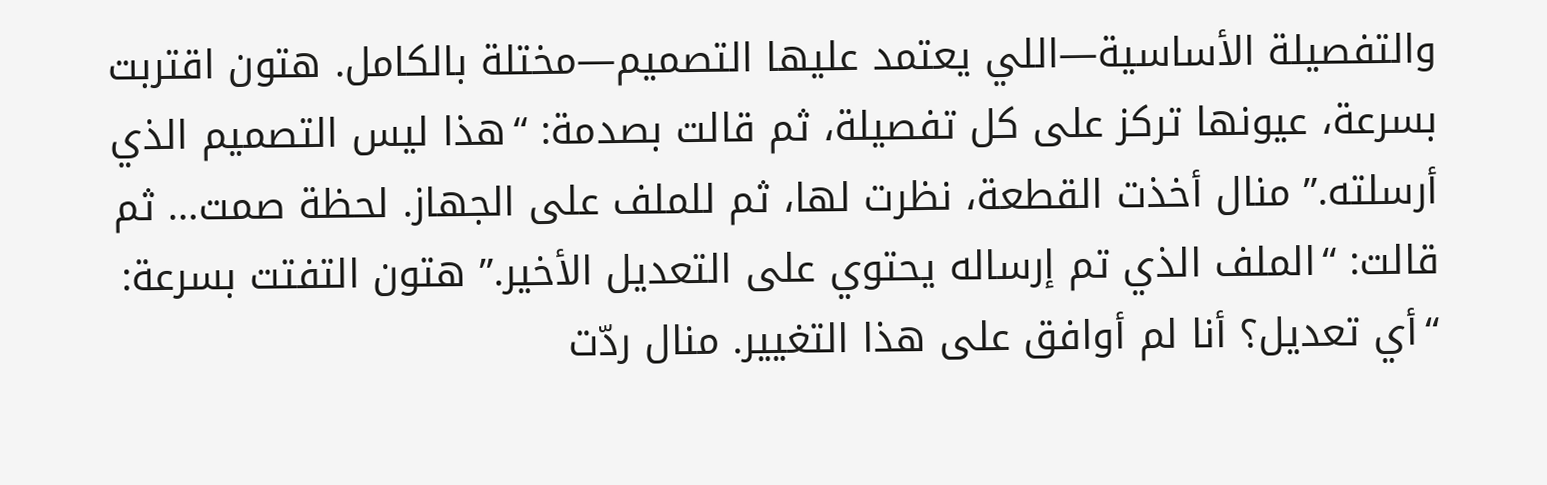والتفصيلة الأساسية—اللي يعتمد عليها التصميم—مختلة بالكامل. هتون اقتربت بسرعة، عيونها تركز على كل تفصيلة، ثم قالت بصدمة: “هذا ليس التصميم الذي أرسلته.” منال أخذت القطعة، نظرت لها، ثم للملف على الجهاز. لحظة صمت… ثم قالت: “الملف الذي تم إرساله يحتوي على التعديل الأخير.” هتون التفتت بسرعة: “أي تعديل؟ أنا لم أوافق على هذا التغيير. منال ردّت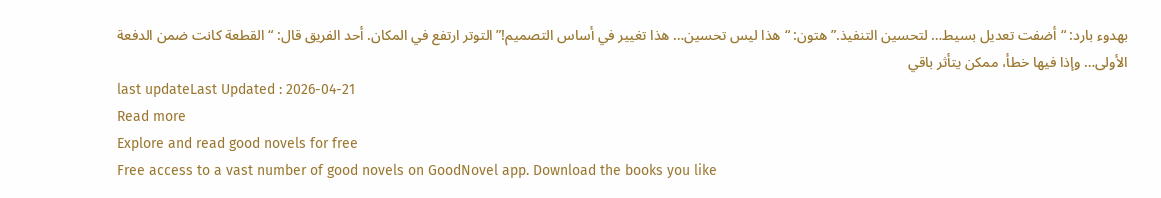بهدوء بارد: “أضفت تعديل بسيط… لتحسين التنفيذ.” هتون: “هذا ليس تحسين… هذا تغيير في أساس التصميم!” التوتر ارتفع في المكان. أحد الفريق قال: “القطعة كانت ضمن الدفعة الأولى… وإذا فيها خطأ، ممكن يتأثر باقي
last updateLast Updated : 2026-04-21
Read more
Explore and read good novels for free
Free access to a vast number of good novels on GoodNovel app. Download the books you like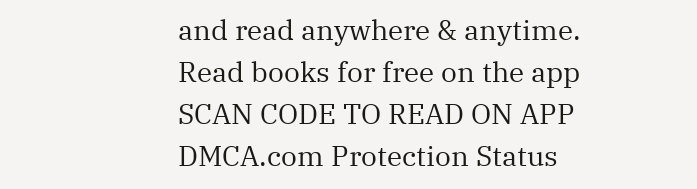and read anywhere & anytime.
Read books for free on the app
SCAN CODE TO READ ON APP
DMCA.com Protection Status